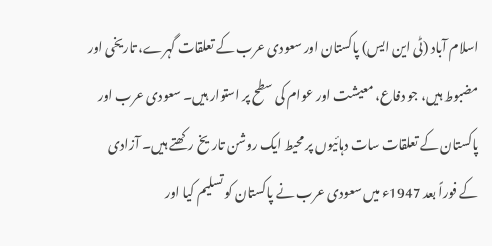اسلام آباد (ٹی این ایس) پاکستان اور سعودی عرب کے تعلقات گہرے، تاریخی اور مضبوط ہیں، جو دفاع، معیشت اور عوام کی سطح پر استوار ہیں۔ سعودی عرب اور پاکستان کے تعلقات سات دہائیوں پر محیط ایک روشن تاریخ رکھتے ہیں۔ آزادی کے فوراً بعد 1947ء میں سعودی عرب نے پاکستان کو تسلیم کیا اور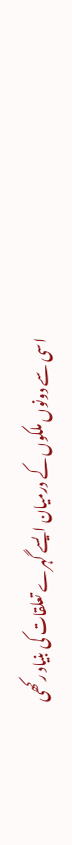اسی سے دونوں ملکوں کے درمیان ایسے گہرے تعلقات کی بنیاد رکھی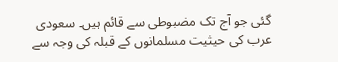گئی جو آج تک مضبوطی سے قائم ہیں۔ سعودی عرب کی حیثیت مسلمانوں کے قبلہ کی وجہ سے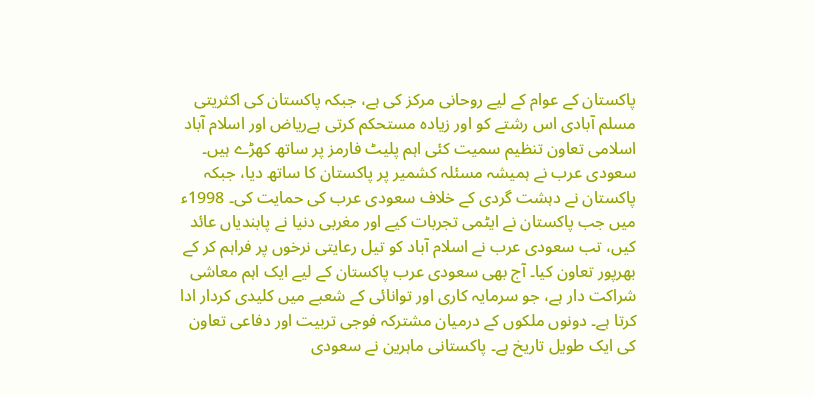پاکستان کے عوام کے لیے روحانی مرکز کی ہے، جبکہ پاکستان کی اکثریتی مسلم آبادی اس رشتے کو اور زیادہ مستحکم کرتی ہےریاض اور اسلام آباد اسلامی تعاون تنظیم سمیت کئی اہم پلیٹ فارمز پر ساتھ کھڑے ہیں۔ سعودی عرب نے ہمیشہ مسئلہ کشمیر پر پاکستان کا ساتھ دیا، جبکہ پاکستان نے دہشت گردی کے خلاف سعودی عرب کی حمایت کی۔ 1998ء میں جب پاکستان نے ایٹمی تجربات کیے اور مغربی دنیا نے پابندیاں عائد کیں، تب سعودی عرب نے اسلام آباد کو تیل رعایتی نرخوں پر فراہم کر کے بھرپور تعاون کیا۔ آج بھی سعودی عرب پاکستان کے لیے ایک اہم معاشی شراکت دار ہے، جو سرمایہ کاری اور توانائی کے شعبے میں کلیدی کردار ادا کرتا ہے۔ دونوں ملکوں کے درمیان مشترکہ فوجی تربیت اور دفاعی تعاون کی ایک طویل تاریخ ہے۔ پاکستانی ماہرین نے سعودی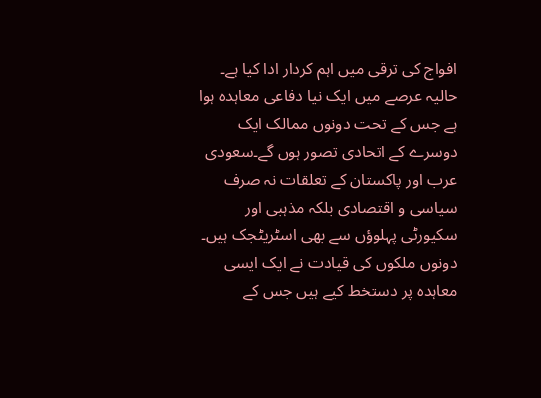افواج کی ترقی میں اہم کردار ادا کیا ہے۔ حالیہ عرصے میں ایک نیا دفاعی معاہدہ ہوا ہے جس کے تحت دونوں ممالک ایک دوسرے کے اتحادی تصور ہوں گے۔سعودی عرب اور پاکستان کے تعلقات نہ صرف سیاسی و اقتصادی بلکہ مذہبی اور سکیورٹی پہلوؤں سے بھی اسٹریٹجک ہیں۔ دونوں ملکوں کی قیادت نے ایک ایسی معاہدہ پر دستخط کیے ہیں جس کے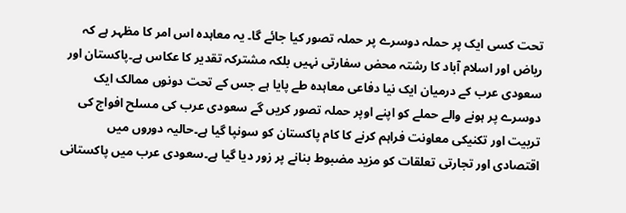تحت کسی ایک پر حملہ دوسرے پر حملہ تصور کیا جائے گا۔ یہ معاہدہ اس امر کا مظہر ہے کہ ریاض اور اسلام آباد کا رشتہ محض سفارتی نہیں بلکہ مشترکہ تقدیر کا عکاس ہے۔پاکستان اور سعودی عرب کے درمیان ایک نیا دفاعی معاہدہ طے پایا ہے جس کے تحت دونوں ممالک ایک دوسرے پر ہونے والے حملے کو اپنے اوپر حملہ تصور کریں گے سعودی عرب کی مسلح افواج کی تربیت اور تکنیکی معاونت فراہم کرنے کا کام پاکستان کو سونپا گیا ہے۔حالیہ دوروں میں اقتصادی اور تجارتی تعلقات کو مزید مضبوط بنانے پر زور دیا گیا ہے۔سعودی عرب میں پاکستانی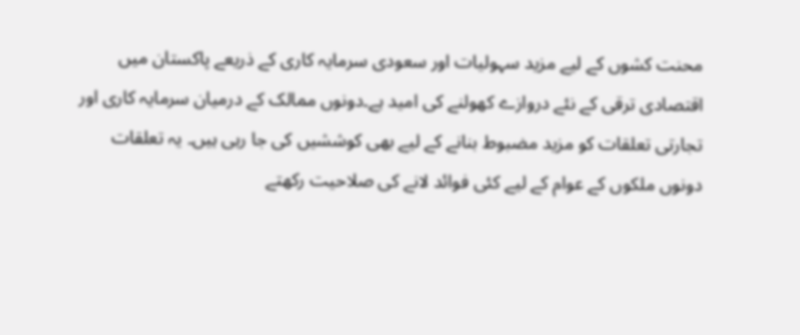محنت کشوں کے لیے مزید سہولیات اور سعودی سرمایہ کاری کے ذریعے پاکستان میں اقتصادی ترقی کے نئے دروازے کھولنے کی امید ہے۔دونوں ممالک کے درمیان سرمایہ کاری اور تجارتی تعلقات کو مزید مضبوط بنانے کے لیے بھی کوششیں کی جا رہی ہیں۔ یہ تعلقات دونوں ملکوں کے عوام کے لیے کئی فوائد لانے کی صلاحیت رکھتے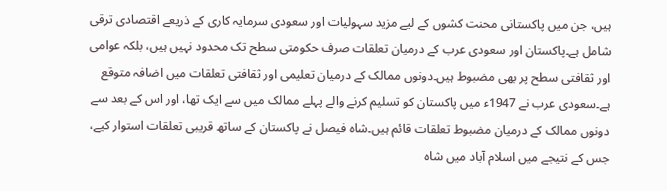ہیں، جن میں پاکستانی محنت کشوں کے لیے مزید سہولیات اور سعودی سرمایہ کاری کے ذریعے اقتصادی ترقی شامل ہے۔پاکستان اور سعودی عرب کے درمیان تعلقات صرف حکومتی سطح تک محدود نہیں ہیں، بلکہ عوامی اور ثقافتی سطح پر بھی مضبوط ہیں۔دونوں ممالک کے درمیان تعلیمی اور ثقافتی تعلقات میں اضافہ متوقع ہے۔سعودی عرب نے 1947ء میں پاکستان کو تسلیم کرنے والے پہلے ممالک میں سے ایک تھا، اور اس کے بعد سے دونوں ممالک کے درمیان مضبوط تعلقات قائم ہیں۔شاہ فیصل نے پاکستان کے ساتھ قریبی تعلقات استوار کیے، جس کے نتیجے میں اسلام آباد میں شاہ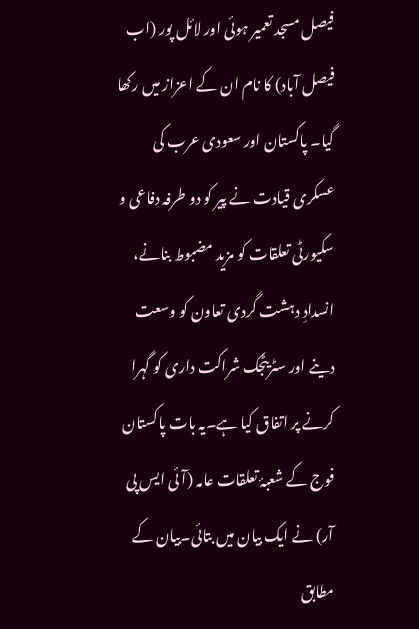فیصل مسجد تعمیر ہوئی اور لائل پور (اب فیصل آباد) کا نام ان کے اعزاز میں رکھا گیا۔ پاکستان اور سعودی عرب کی عسکری قیادت نے پیر کو دو طرفہ دفاعی و سکیورٹی تعلقات کو مزید مضبوط بنانے، انسدادِ دہشت گردی تعاون کو وسعت دینے اور سٹریٹجک شراکت داری کو گہرا کرنے پر اتفاق کیا ہے۔یہ بات پاکستان فوج کے شعبۂ تعلقات عامہ (آئی ایس پی آر) نے ایک بیان میں بتائی۔بیان کے مطابق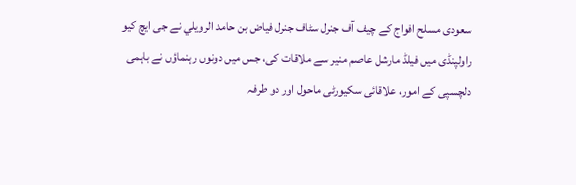سعودی مسلح افواج کے چیف آف جنرل سٹاف جنرل فياض بن حامد الرويلي نے جی ایچ کیو راولپنڈی میں فیلڈ مارشل عاصم منیر سے ملاقات کی، جس میں دونوں رہنماؤں نے باہمی دلچسپی کے امور، علاقائی سکیورٹی ماحول اور دو طرفہ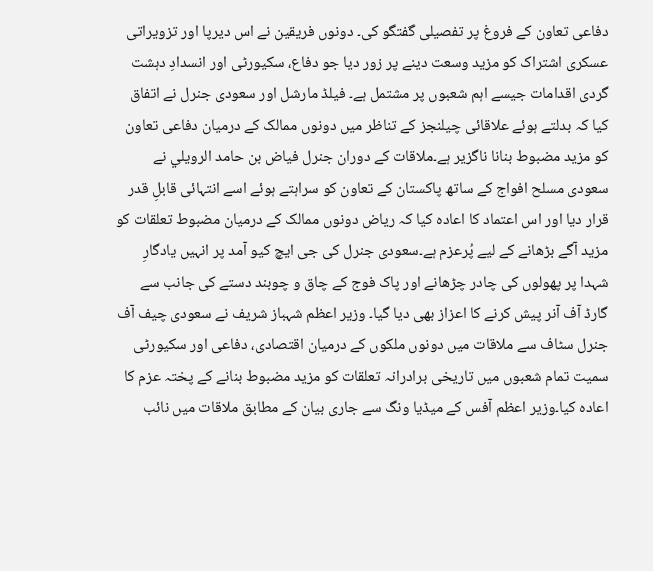دفاعی تعاون کے فروغ پر تفصیلی گفتگو کی۔ دونوں فریقین نے اس دیرپا اور تزویراتی عسکری اشتراک کو مزید وسعت دینے پر زور دیا جو دفاع، سکیورٹی اور انسدادِ دہشت گردی اقدامات جیسے اہم شعبوں پر مشتمل ہے۔ فیلڈ مارشل اور سعودی جنرل نے اتفاق کیا کہ بدلتے ہوئے علاقائی چیلنجز کے تناظر میں دونوں ممالک کے درمیان دفاعی تعاون کو مزید مضبوط بنانا ناگزیر ہے۔ملاقات کے دوران جنرل فياض بن حامد الرويلي نے سعودی مسلح افواج کے ساتھ پاکستان کے تعاون کو سراہتے ہوئے اسے انتہائی قابلِ قدر قرار دیا اور اس اعتماد کا اعادہ کیا کہ ریاض دونوں ممالک کے درمیان مضبوط تعلقات کو مزید آگے بڑھانے کے لیے پُرعزم ہے۔سعودی جنرل کی جی ایچ کیو آمد پر انہیں یادگارِ شہدا پر پھولوں کی چادر چڑھانے اور پاک فوج کے چاق و چوبند دستے کی جانب سے گارڈ آف آنر پیش کرنے کا اعزاز بھی دیا گیا۔ وزیر اعظم شہباز شریف نے سعودی چیف آف جنرل سٹاف سے ملاقات میں دونوں ملکوں کے درمیان اقتصادی، دفاعی اور سکیورٹی سمیت تمام شعبوں میں تاریخی برادرانہ تعلقات کو مزید مضبوط بنانے کے پختہ عزم کا اعادہ کیا۔وزیر اعظم آفس کے میڈیا ونگ سے جاری بیان کے مطابق ملاقات میں نائب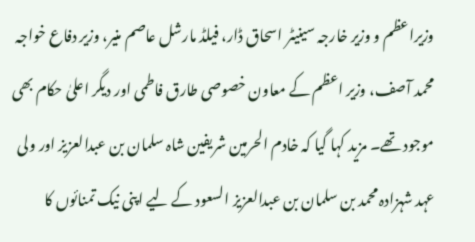وزیراعظم و وزیر خارجہ سینیٹر اسحاق ڈار، فیلڈ مارشل عاصم منیر، وزیر دفاع خواجہ محمد آصف، وزیر اعظم کے معاون خصوصی طارق فاطمی اور دیگر اعلیٰ حکام بھی موجود تھے۔ مزید کہا گیا کہ خادم الحرمین شریفین شاہ سلمان بن عبدالعزیز اور ولی عہد شہزادہ محمد بن سلمان بن عبدالعزیز السعود کے لیے اپنی نیک تمنائوں کا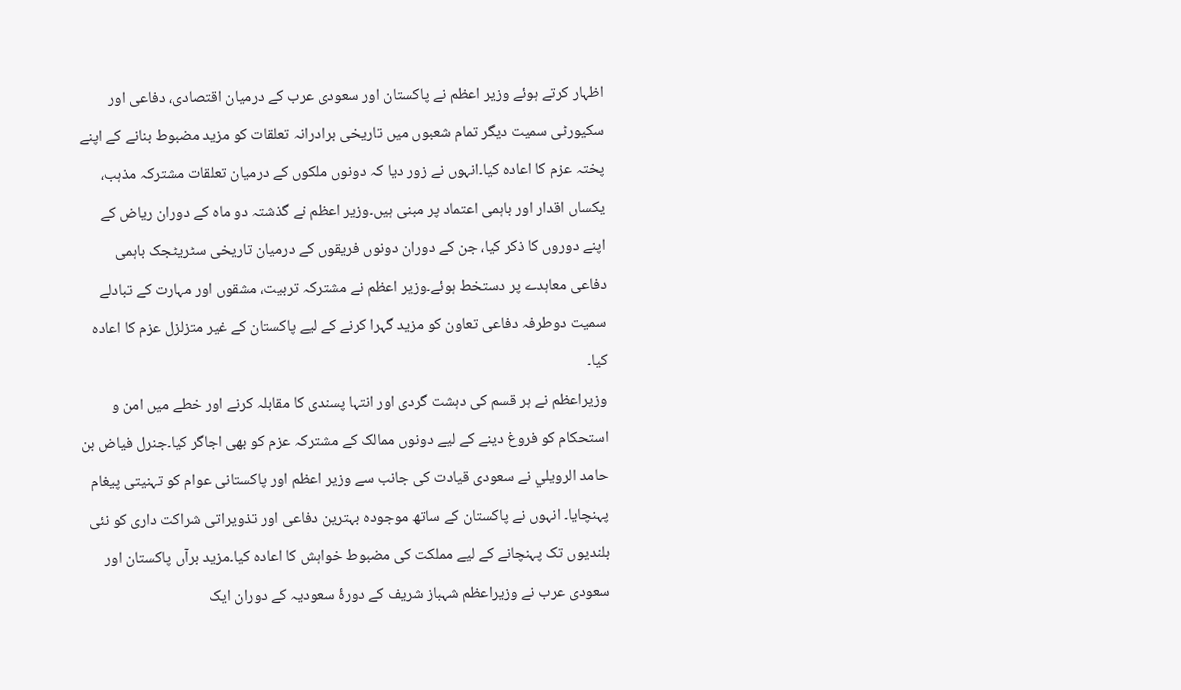اظہار کرتے ہوئے وزیر اعظم نے پاکستان اور سعودی عرب کے درمیان اقتصادی، دفاعی اور سکیورٹی سمیت دیگر تمام شعبوں میں تاریخی برادرانہ تعلقات کو مزید مضبوط بنانے کے اپنے پختہ عزم کا اعادہ کیا۔انہوں نے زور دیا کہ دونوں ملکوں کے درمیان تعلقات مشترکہ مذہب، یکساں اقدار اور باہمی اعتماد پر مبنی ہیں۔وزیر اعظم نے گذشتہ دو ماہ کے دوران ریاض کے اپنے دوروں کا ذکر کیا، جن کے دوران دونوں فریقوں کے درمیان تاریخی سٹریٹجک باہمی دفاعی معاہدے پر دستخط ہوئے۔وزیر اعظم نے مشترکہ تربیت، مشقوں اور مہارت کے تبادلے سمیت دوطرفہ دفاعی تعاون کو مزید گہرا کرنے کے لیے پاکستان کے غیر متزلزل عزم کا اعادہ کیا۔
وزیراعظم نے ہر قسم کی دہشت گردی اور انتہا پسندی کا مقابلہ کرنے اور خطے میں امن و استحکام کو فروغ دینے کے لیے دونوں ممالک کے مشترکہ عزم کو بھی اجاگر کیا۔جنرل فياض بن حامد الرويلي نے سعودی قیادت کی جانب سے وزیر اعظم اور پاکستانی عوام کو تہنیتی پیغام پہنچایا۔ انہوں نے پاکستان کے ساتھ موجودہ بہترین دفاعی اور تذویراتی شراکت داری کو نئی بلندیوں تک پہنچانے کے لیے مملکت کی مضبوط خواہش کا اعادہ کیا۔مزید برآں پاکستان اور سعودی عرب نے وزیراعظم شہباز شریف کے دورۂ سعودیہ کے دوران ایک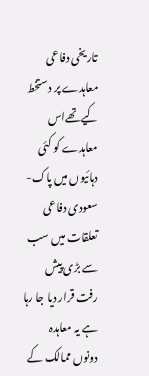تاریخی دفاعی معاہدے پر دستخط کیےتھےاس معاہدے کو کئی دہائیوں میں پاک-سعودی دفاعی تعلقات میں سب سے بڑی پیش رفت قرار دیا جا رہا ہے یہ معاہدہ دونوں ممالک کے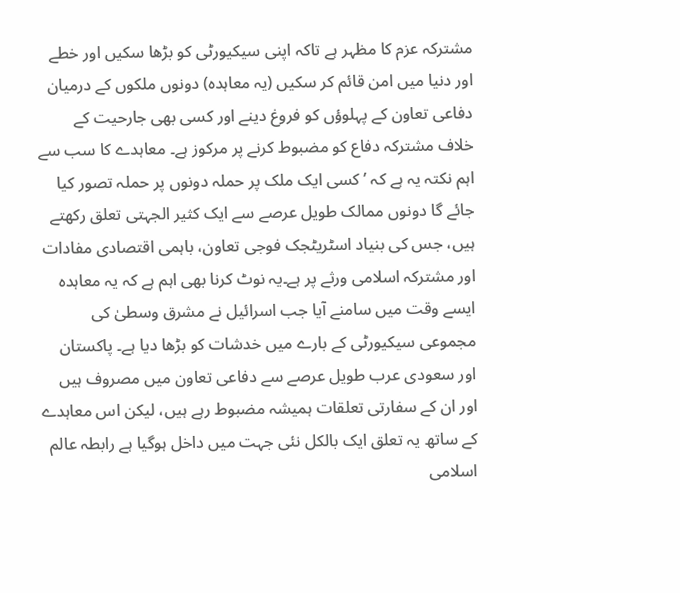مشترکہ عزم کا مظہر ہے تاکہ اپنی سیکیورٹی کو بڑھا سکیں اور خطے اور دنیا میں امن قائم کر سکیں (یہ معاہدہ) دونوں ملکوں کے درمیان دفاعی تعاون کے پہلوؤں کو فروغ دینے اور کسی بھی جارحیت کے خلاف مشترکہ دفاع کو مضبوط کرنے پر مرکوز ہے۔ معاہدے کا سب سے اہم نکتہ یہ ہے کہ ’ کسی ایک ملک پر حملہ دونوں پر حملہ تصور کیا جائے گا دونوں ممالک طویل عرصے سے ایک کثیر الجہتی تعلق رکھتے ہیں، جس کی بنیاد اسٹریٹجک فوجی تعاون، باہمی اقتصادی مفادات اور مشترکہ اسلامی ورثے پر ہے۔یہ نوٹ کرنا بھی اہم ہے کہ یہ معاہدہ ایسے وقت میں سامنے آیا جب اسرائیل نے مشرق وسطیٰ کی مجموعی سیکیورٹی کے بارے میں خدشات کو بڑھا دیا ہے۔ پاکستان اور سعودی عرب طویل عرصے سے دفاعی تعاون میں مصروف ہیں اور ان کے سفارتی تعلقات ہمیشہ مضبوط رہے ہیں، لیکن اس معاہدے کے ساتھ یہ تعلق ایک بالکل نئی جہت میں داخل ہوگیا ہے رابطہ عالم اسلامی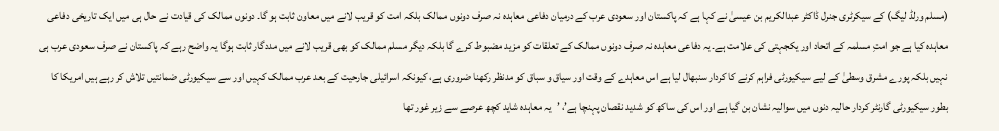(مسلم ورلڈ لیگ) کے سیکرٹری جنرل ڈاکٹر عبدالکریم بن عیسیٰ نے کہا ہے کہ پاکستان اور سعودی عرب کے درمیان دفاعی معاہدہ نہ صرف دونوں ممالک بلکہ امت کو قریب لانے میں معاون ثابت ہو گا۔ دونوں ممالک کی قیادت نے حال ہی میں ایک تاریخی دفاعی معاہدہ کیا ہے جو امتِ مسلمہ کے اتحاد اور یکجہتی کی علامت ہے۔ یہ دفاعی معاہدہ نہ صرف دونوں ممالک کے تعلقات کو مزید مضبوط کرے گا بلکہ دیگر مسلم ممالک کو بھی قریب لانے میں مددگار ثابت ہوگا یہ واضح رہے کہ پاکستان نے صرف سعودی عرب ہی نہیں بلکہ پورے مشرق وسطیٰ کے لیے سیکیورٹی فراہم کرنے کا کردار سنبھال لیا ہے اس معاہدے کے وقت اور سیاق و سباق کو مدنظر رکھنا ضروری ہے، کیونکہ اسرائیلی جارحیت کے بعد عرب ممالک کہیں اور سے سیکیورٹی ضمانتیں تلاش کر رہے ہیں امریکا کا بطور سیکیورٹی گارنٹر کردار حالیہ دنوں میں سوالیہ نشان بن گیا ہے اور اس کی ساکھ کو شدید نقصان پہنچا ہے’، ’یہ معاہدہ شاید کچھ عرصے سے زیر غور تھا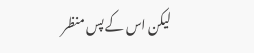لیکن اس کے پس منظر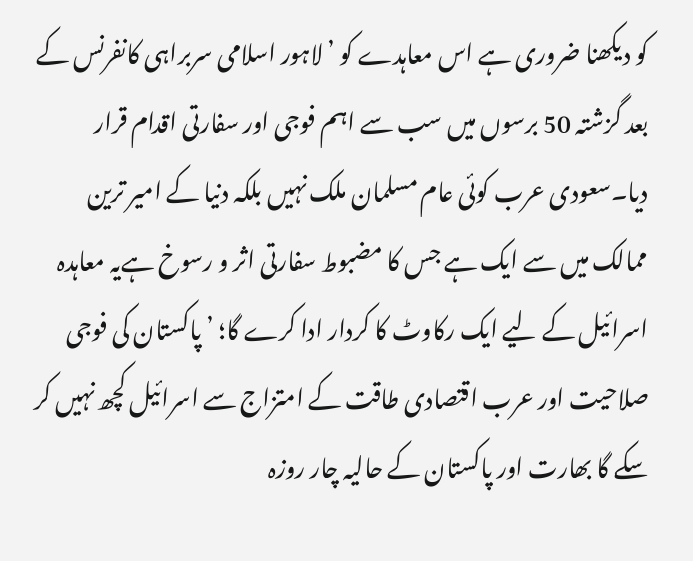کو دیکھنا ضروری ہے اس معاہدے کو ’ لاہور اسلامی سربراہی کانفرنس کے بعد گزشتہ 50 برسوں میں سب سے اہم فوجی اور سفارتی اقدام قرار دیا۔سعودی عرب کوئی عام مسلمان ملک نہیں بلکہ دنیا کے امیر ترین ممالک میں سے ایک ہے جس کا مضبوط سفارتی اثر و رسوخ ہےیہ معاہدہ اسرائیل کے لیے ایک رکاوٹ کا کردار ادا کرے گا؛ ’پاکستان کی فوجی صلاحیت اور عرب اقتصادی طاقت کے امتزاج سے اسرائیل کچھ نہیں کر سکے گا بھارت اور پاکستان کے حالیہ چار روزہ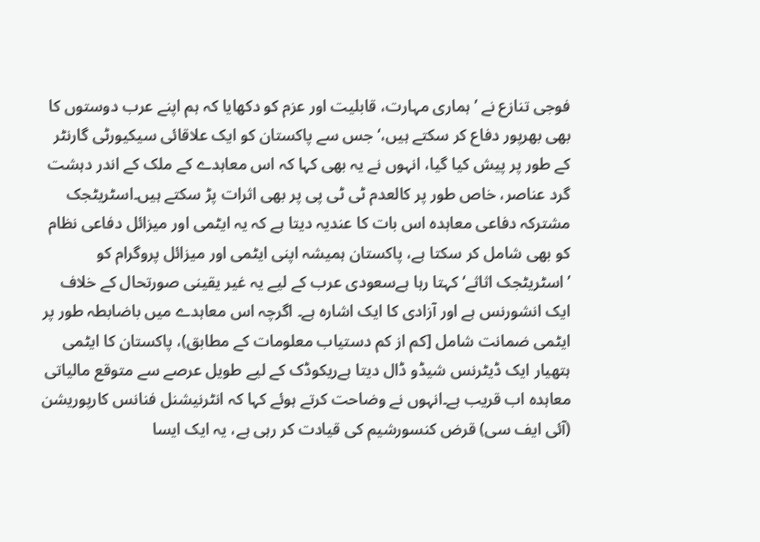فوجی تنازع نے ’ہماری مہارت، قابلیت اور عزم کو دکھایا کہ ہم اپنے عرب دوستوں کا بھی بھرپور دفاع کر سکتے ہیں،‘ جس سے پاکستان کو ایک علاقائی سیکیورٹی گارنٹر کے طور پر پیش کیا گیا، انہوں نے یہ بھی کہا کہ اس معاہدے کے ملک کے اندر دہشت گرد عناصر، خاص طور پر کالعدم ٹی ٹی پی پر بھی اثرات پڑ سکتے ہیں۔اسٹریٹجک مشترکہ دفاعی معاہدہ اس بات کا عندیہ دیتا ہے کہ یہ ایٹمی اور میزائل دفاعی نظام کو بھی شامل کر سکتا ہے، پاکستان ہمیشہ اپنی ایٹمی اور میزائل پروگرام کو ’اسٹریٹجک اثاثے‘ کہتا رہا ہےسعودی عرب کے لیے یہ غیر یقینی صورتحال کے خلاف ایک انشورنس ہے اور آزادی کا ایک اشارہ ہے۔ اگرچہ اس معاہدے میں باضابطہ طور پر ایٹمی ضمانت شامل [کم از کم دستیاب معلومات کے مطابق)، پاکستان کا ایٹمی ہتھیار ایک ڈیٹرنس شیڈو ڈال دیتا ہےریکوڈک کے لیے طویل عرصے سے متوقع مالیاتی معاہدہ اب قریب ہے۔انہوں نے وضاحت کرتے ہوئے کہا کہ انٹرنیشنل فنانس کارپوریشن (آئی ایف سی) قرض کنسورشیم کی قیادت کر رہی ہے، یہ ایک ایسا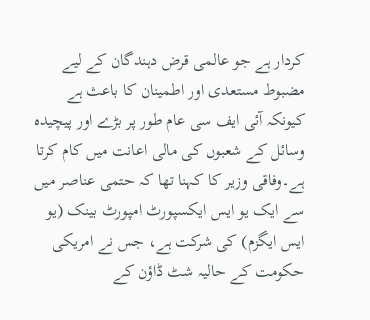کردار ہے جو عالمی قرض دہندگان کے لیے مضبوط مستعدی اور اطمینان کا باعث ہے کیونکہ آئی ایف سی عام طور پر بڑے اور پیچیدہ وسائل کے شعبوں کی مالی اعانت میں کام کرتا ہے۔وفاقی وزیر کا کہنا تھا کہ حتمی عناصر میں سے ایک یو ایس ایکسپورٹ امپورٹ بینک (یو ایس ایگزم) کی شرکت ہے، جس نے امریکی حکومت کے حالیہ شٹ ڈاؤن کے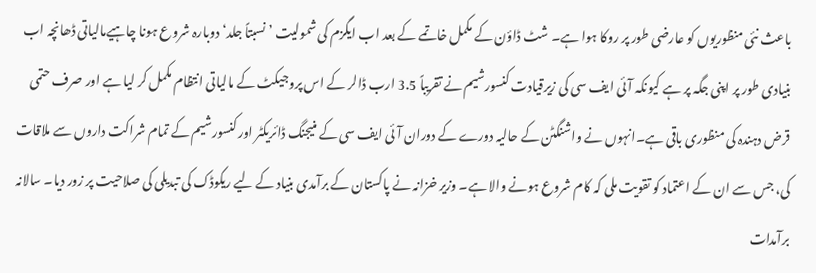باعث نئی منظوریوں کو عارضی طور پر روکا ہوا ہے۔ شٹ ڈاؤن کے مکمل خاتمے کے بعد اب ایگزم کی شمولیت ’نسبتاً جلد‘ دوبارہ شروع ہونا چاہیےمالیاتی ڈھانچہ اب بنیادی طور پر اپنی جگہ پر ہے کیونکہ آئی ایف سی کی زیرقیادت کنسورشیم نے تقریباً 3.5 ارب ڈالر کے اس پروجیکٹ کے مالیاتی انتظام مکمل کر لیا ہے اور صرف حتمی قرض دہندہ کی منظوری باقی ہے۔انہوں نے واشنگٹن کے حالیہ دورے کے دوران آئی ایف سی کے منیجنگ ڈائریکٹر اور کنسورشیم کے تمام شراکت داروں سے ملاقات کی، جس سے ان کے اعتماد کو تقویت ملی کہ کام شروع ہونے والا ہے۔ وزیر خزانہ نے پاکستان کے برآمدی بنیاد کے لیے ریکوڈک کی تبدیلی کی صلاحیت پر زور دیا۔ سالانہ برآمدات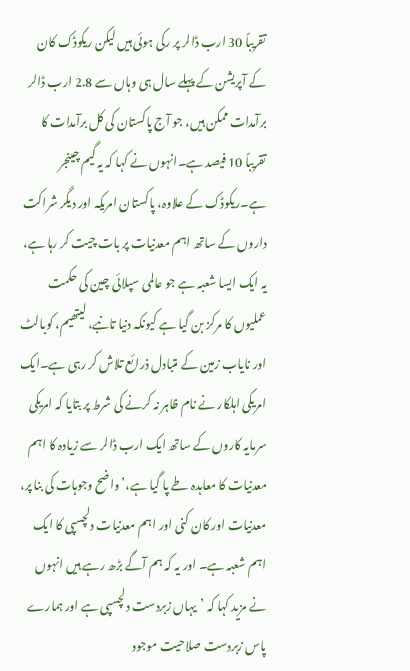تقریباً 30 ارب ڈالر پر رکی ہوئی ہیں لیکن ریکوڈک کان کے آپریشن کے پہلے سال ہی وہاں سے 2.8 ارب ڈالر برآمدات ممکن ہیں، جو آج پاکستان کی کل برآمدات کا تقریباً 10 فیصد ہے۔انہوں نے کہا کہ یہ گیم چینجر ہے۔ریکوڈک کے علاوہ، پاکستان امریکہ اور دیگر شراکت داروں کے ساتھ اہم معدنیات پر بات چیت کر رہا ہے، یہ ایک ایسا شعبہ ہے جو عالمی سپلائی چین کی حکمت عملیوں کا مرکز بن گیا ہے کیونکہ دنیا تانبے، لیتھیم، کوبالٹ اور نایاب زمین کے متبادل ذرائع تلاش کر رہی ہے۔ایک امریکی اہلکار نے نام ظاہر نہ کرنے کی شرط پر بتایا کہ امریکی سرمایہ کاروں کے ساتھ ایک ارب ڈالر سے زیادہ کا اہم معدنیات کا معاہدہ طے پا گیا ہے،’واضح وجوہات کی بنا پر، معدنیات اور کان کنی اور اہم معدنیات دلچسپی کا ایک اہم شعبہ ہے۔ اور یہ کہ ہم آگے بڑھ رہے ہیں انہوں نے مزید کہا کہ ’یہاں زبردست دلچسپی ہے اور ہمارے پاس زبردست صلاحیت موجود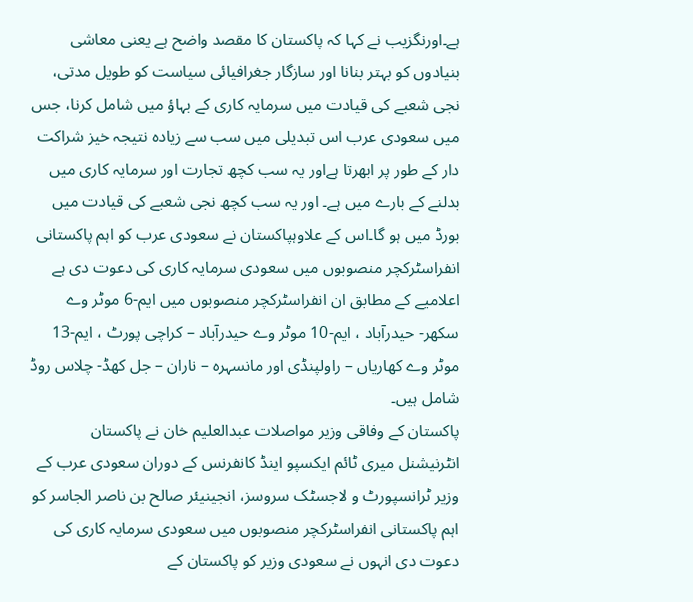ہے۔اورنگزیب نے کہا کہ پاکستان کا مقصد واضح ہے یعنی معاشی بنیادوں کو بہتر بنانا اور سازگار جغرافیائی سیاست کو طویل مدتی، نجی شعبے کی قیادت میں سرمایہ کاری کے بہاؤ میں شامل کرنا، جس میں سعودی عرب اس تبدیلی میں سب سے زیادہ نتیجہ خیز شراکت دار کے طور پر ابھرتا ہےاور یہ سب کچھ تجارت اور سرمایہ کاری میں بدلنے کے بارے میں ہے۔ اور یہ سب کچھ نجی شعبے کی قیادت میں بورڈ میں ہو گا۔اس کے علاوہپاکستان نے سعودی عرب کو اہم پاکستانی انفراسٹرکچر منصوبوں میں سعودی سرمایہ کاری کی دعوت دی ہے اعلامیے کے مطابق ان انفراسٹرکچر منصوبوں میں ایم-6 موٹر وے سکھر- حیدرآباد ، ایم-10 موٹر وے حیدرآباد – کراچی پورٹ ، ایم-13 موٹر وے کھاریاں – راولپنڈی اور مانسہرہ – ناران – جل کھڈ- چلاس روڈ شامل ہیں۔
پاکستان کے وفاقی وزیر مواصلات عبدالعلیم خان نے پاکستان انٹرنیشنل میری ٹائم ایکسپو اینڈ کانفرنس کے دوران سعودی عرب کے وزیر ٹرانسپورٹ و لاجسٹک سروسز، انجینیئر صالح بن ناصر الجاسر کو اہم پاکستانی انفراسٹرکچر منصوبوں میں سعودی سرمایہ کاری کی دعوت دی انہوں نے سعودی وزیر کو پاکستان کے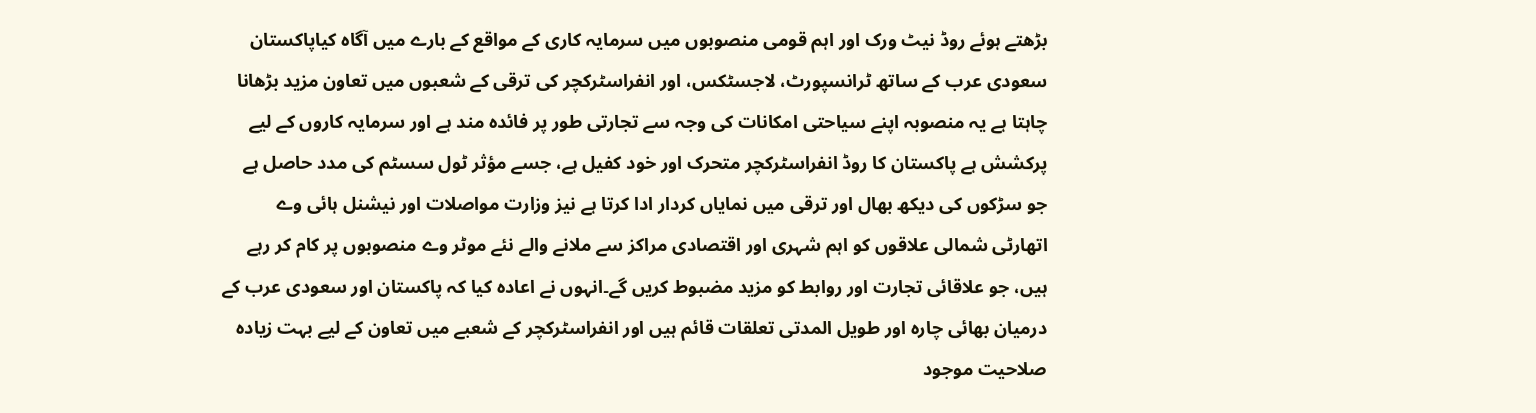بڑھتے ہوئے روڈ نیٹ ورک اور اہم قومی منصوبوں میں سرمایہ کاری کے مواقع کے بارے میں آگاہ کیاپاکستان سعودی عرب کے ساتھ ٹرانسپورٹ، لاجسٹکس، اور انفراسٹرکچر کی ترقی کے شعبوں میں تعاون مزید بڑھانا چاہتا ہے یہ منصوبہ اپنے سیاحتی امکانات کی وجہ سے تجارتی طور پر فائدہ مند ہے اور سرمایہ کاروں کے لیے پرکشش ہے پاکستان کا روڈ انفراسٹرکچر متحرک اور خود کفیل ہے، جسے مؤثر ٹول سسٹم کی مدد حاصل ہے جو سڑکوں کی دیکھ بھال اور ترقی میں نمایاں کردار ادا کرتا ہے نیز وزارت مواصلات اور نیشنل ہائی وے اتھارٹی شمالی علاقوں کو اہم شہری اور اقتصادی مراکز سے ملانے والے نئے موٹر وے منصوبوں پر کام کر رہے ہیں، جو علاقائی تجارت اور روابط کو مزید مضبوط کریں گے۔انہوں نے اعادہ کیا کہ پاکستان اور سعودی عرب کے درمیان بھائی چارہ اور طویل المدتی تعلقات قائم ہیں اور انفراسٹرکچر کے شعبے میں تعاون کے لیے بہت زیادہ صلاحیت موجود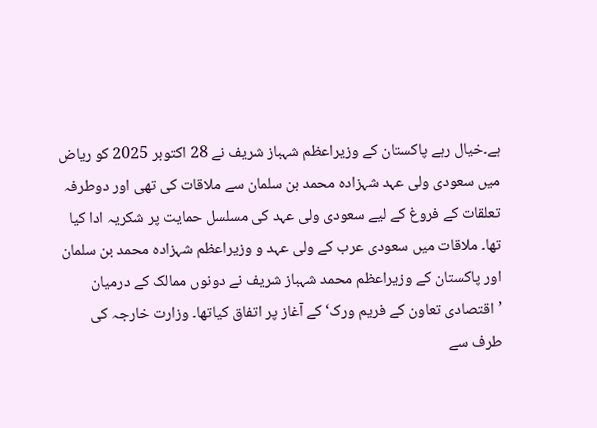ہے۔خیال رہے پاکستان کے وزیراعظم شہباز شریف نے 28 اکتوبر 2025 کو ریاض میں سعودی ولی عہد شہزادہ محمد بن سلمان سے ملاقات کی تھی اور دوطرفہ تعلقات کے فروغ کے لیے سعودی ولی عہد کی مسلسل حمایت پر شکریہ ادا کیا تھا۔ ملاقات میں سعودی عرب کے ولی عہد و وزیراعظم شہزادہ محمد بن سلمان اور پاکستان کے وزیراعظم محمد شہباز شریف نے دونوں ممالک کے درمیان ’اقتصادی تعاون کے فریم ورک‘ کے آغاز پر اتفاق کیاتھا۔ وزارت خارجہ کی طرف سے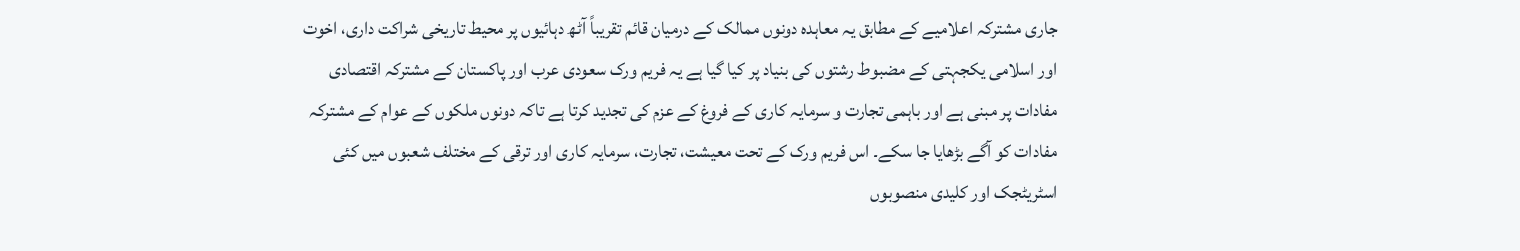جاری مشترکہ اعلامیے کے مطابق یہ معاہدہ دونوں ممالک کے درمیان قائم تقریباً آٹھ دہائیوں پر محیط تاریخی شراکت داری، اخوت اور اسلامی یکجہتی کے مضبوط رشتوں کی بنیاد پر کیا گیا ہے یہ فریم ورک سعودی عرب اور پاکستان کے مشترکہ اقتصادی مفادات پر مبنی ہے اور باہمی تجارت و سرمایہ کاری کے فروغ کے عزم کی تجدید کرتا ہے تاکہ دونوں ملکوں کے عوام کے مشترکہ مفادات کو آگے بڑھایا جا سکے۔ اس فریم ورک کے تحت معیشت، تجارت، سرمایہ کاری اور ترقی کے مختلف شعبوں میں کئی اسٹریٹجک اور کلیدی منصوبوں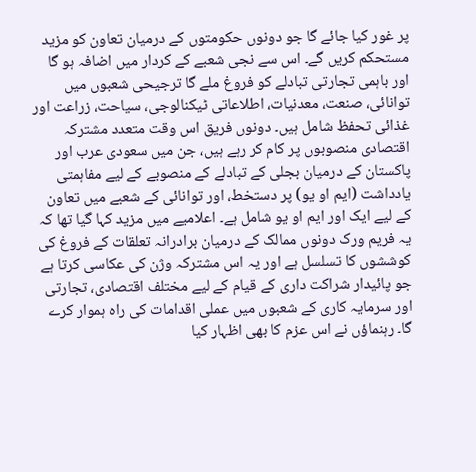پر غور کیا جائے گا جو دونوں حکومتوں کے درمیان تعاون کو مزید مستحکم کریں گے۔ اس سے نجی شعبے کے کردار میں اضافہ ہو گا اور باہمی تجارتی تبادلے کو فروغ ملے گا ترجیحی شعبوں میں توانائی، صنعت، معدنیات، اطلاعاتی ٹیکنالوجی، سیاحت، زراعت اور غذائی تحفظ شامل ہیں۔ دونوں فریق اس وقت متعدد مشترکہ اقتصادی منصوبوں پر کام کر رہے ہیں، جن میں سعودی عرب اور پاکستان کے درمیان بجلی کے تبادلے کے منصوبے کے لیے مفاہمتی یادداشت (ایم او یو) پر دستخط، اور توانائی کے شعبے میں تعاون کے لیے ایک اور ایم او یو شامل ہے۔ اعلامیے میں مزید کہا گیا تھا کہ یہ فریم ورک دونوں ممالک کے درمیان برادرانہ تعلقات کے فروغ کی کوششوں کا تسلسل ہے اور یہ اس مشترکہ وژن کی عکاسی کرتا ہے جو پائیدار شراکت داری کے قیام کے لیے مختلف اقتصادی، تجارتی اور سرمایہ کاری کے شعبوں میں عملی اقدامات کی راہ ہموار کرے گا۔ رہنماؤں نے اس عزم کا بھی اظہار کیا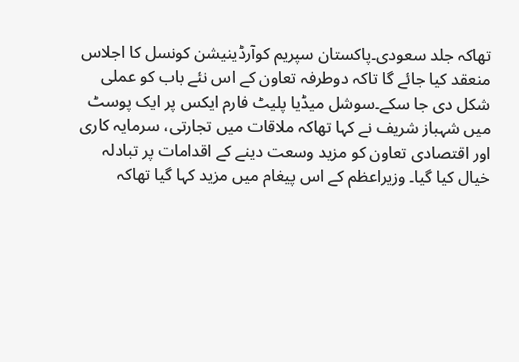تھاکہ جلد سعودی۔پاکستان سپریم کوآرڈینیشن کونسل کا اجلاس منعقد کیا جائے گا تاکہ دوطرفہ تعاون کے اس نئے باب کو عملی شکل دی جا سکے۔سوشل میڈیا پلیٹ فارم ایکس پر ایک پوسٹ میں شہباز شریف نے کہا تھاکہ ملاقات میں تجارتی، سرمایہ کاری اور اقتصادی تعاون کو مزید وسعت دینے کے اقدامات پر تبادلہ خیال کیا گیا۔ وزیراعظم کے اس پیغام میں مزید کہا گیا تھاکہ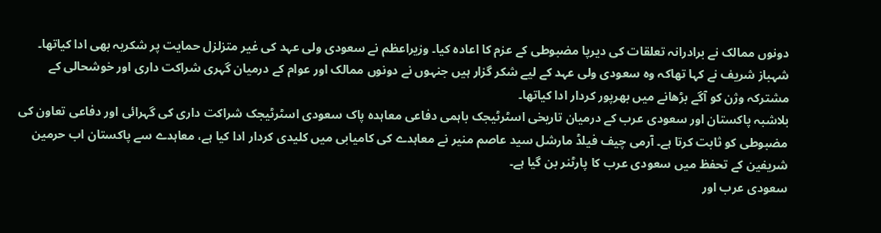دونوں ممالک نے برادرانہ تعلقات کی دیرپا مضبوطی کے عزم کا اعادہ کیا۔ وزیراعظم نے سعودی ولی عہد کی غیر متزلزل حمایت پر شکریہ بھی ادا کیاتھا۔ شہباز شریف نے کہا تھاکہ وہ سعودی ولی عہد کے لیے شکر گزار ہیں جنہوں نے دونوں ممالک اور عوام کے درمیان گہری شراکت داری اور خوشحالی کے مشترکہ وژن کو آگے بڑھانے میں بھرپور کردار ادا کیاتھا۔
بلاشبہ پاکستان اور سعودی عرب کے درمیان تاریخی اسٹرٹیجک باہمی دفاعی معاہدہ پاک سعودی اسٹرٹیجک شراکت داری کی گہرائی اور دفاعی تعاون کی مضبوطی کو ثابت کرتا ہے۔ آرمی چیف فیلڈ مارشل سید عاصم منیر نے معاہدے کی کامیابی میں کلیدی کردار ادا کیا ہے، معاہدے سے پاکستان اب حرمین شریفین کے تحفظ میں سعودی عرب کا پارٹنر بن گیا ہے۔
سعودی عرب اور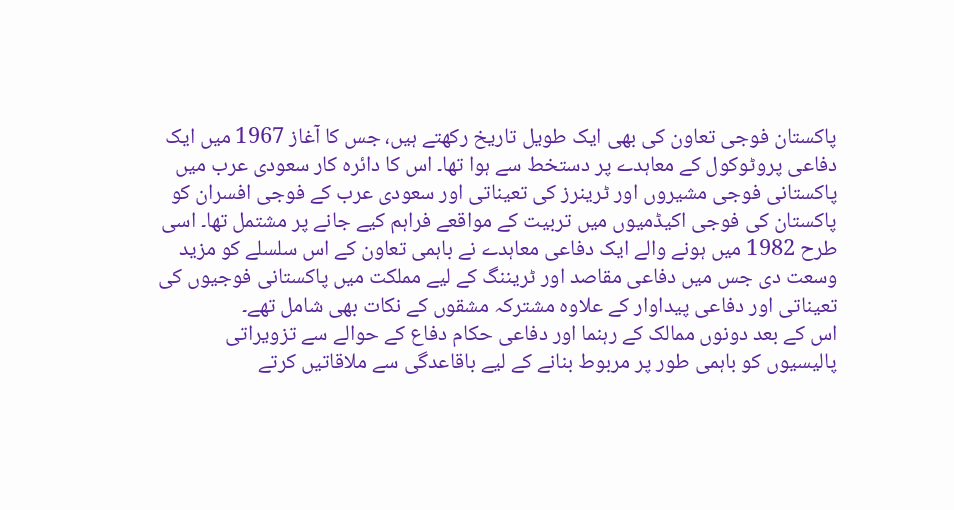پاکستان فوجی تعاون کی بھی ایک طویل تاریخ رکھتے ہیں، جس کا آغاز 1967 میں ایک دفاعی پروٹوکول کے معاہدے پر دستخط سے ہوا تھا۔ اس کا دائرہ کار سعودی عرب میں پاکستانی فوجی مشیروں اور ٹرینرز کی تعیناتی اور سعودی عرب کے فوجی افسران کو پاکستان کی فوجی اکیڈمیوں میں تربیت کے مواقعے فراہم کیے جانے پر مشتمل تھا۔ اسی طرح 1982 میں ہونے والے ایک دفاعی معاہدے نے باہمی تعاون کے اس سلسلے کو مزید وسعت دی جس میں دفاعی مقاصد اور ٹریننگ کے لیے مملکت میں پاکستانی فوجیوں کی تعیناتی اور دفاعی پیداوار کے علاوہ مشترکہ مشقوں کے نکات بھی شامل تھے۔
اس کے بعد دونوں ممالک کے رہنما اور دفاعی حکام دفاع کے حوالے سے تزویراتی پالیسیوں کو باہمی طور پر مربوط بنانے کے لیے باقاعدگی سے ملاقاتیں کرتے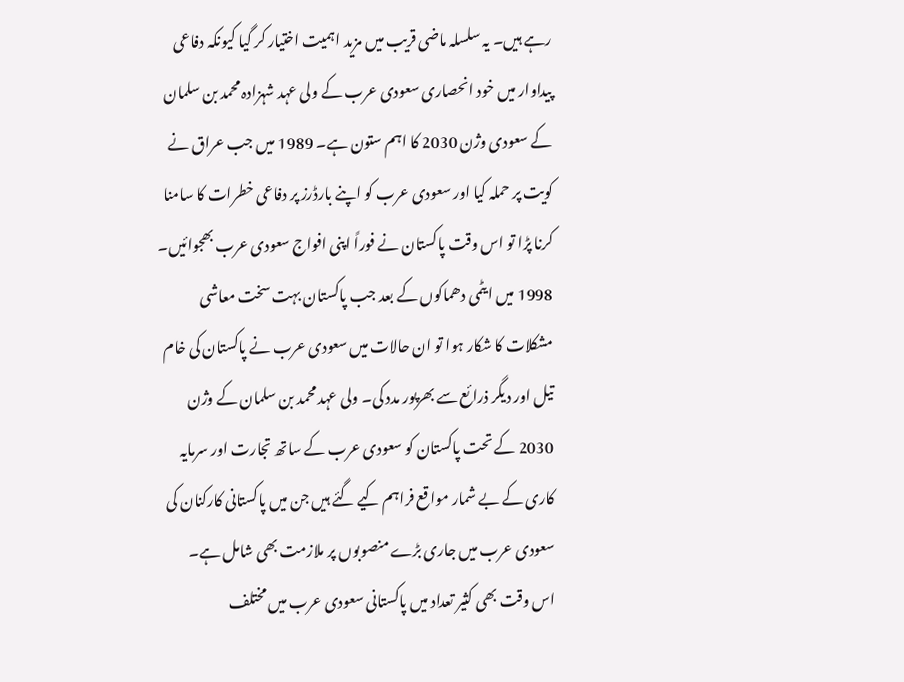رہے ہیں۔ یہ سلسلہ ماضی قریب میں مزید اہمیت اختیار کر گیا کیونکہ دفاعی پیداوار میں خود انحصاری سعودی عرب کے ولی عہد شہزادہ محمد بن سلمان کے سعودی وژن 2030 کا اہم ستون ہے۔ 1989 میں جب عراق نے کویت پر حملہ کیا اور سعودی عرب کو اپنے بارڈرز پر دفاعی خطرات کا سامنا کرنا پڑا تو اس وقت پاکستان نے فوراً اپنی افواج سعودی عرب بھجوائیں۔
1998 میں ایٹمی دھماکوں کے بعد جب پاکستان بہت سخت معاشی مشکلات کا شکار ہوا تو ان حالات میں سعودی عرب نے پاکستان کی خام تیل اور دیگر ذرائع سے بھرپور مدد کی۔ ولی عہد محمد بن سلمان کے وژن 2030 کے تحت پاکستان کو سعودی عرب کے ساتھ تجارت اور سرمایہ کاری کے بے شمار مواقع فراہم کیے گئے ہیں جن میں پاکستانی کارکنان کی سعودی عرب میں جاری بڑے منصوبوں پر ملازمت بھی شامل ہے۔
اس وقت بھی کثیر تعداد میں پاکستانی سعودی عرب میں مختلف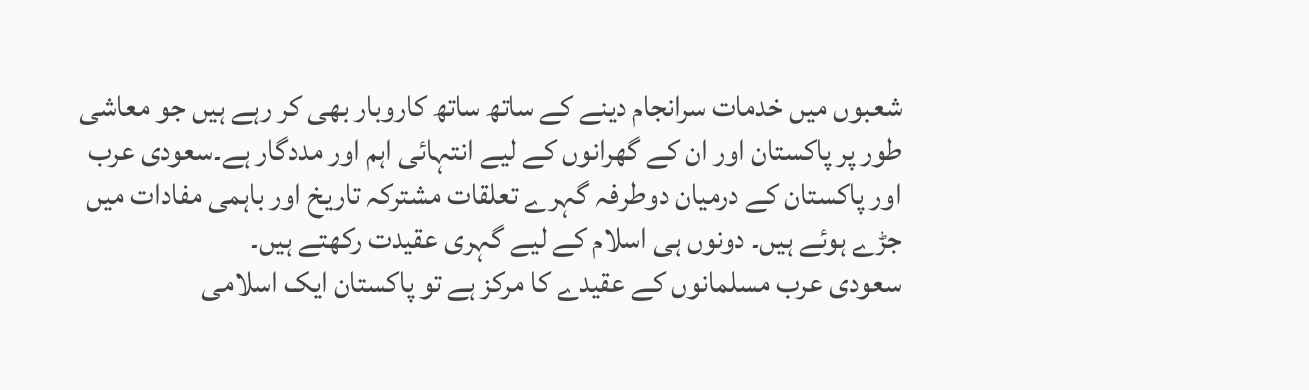شعبوں میں خدمات سرانجام دینے کے ساتھ ساتھ کاروبار بھی کر رہے ہیں جو معاشی طور پر پاکستان اور ان کے گھرانوں کے لیے انتہائی اہم اور مددگار ہے۔سعودی عرب اور پاکستان کے درمیان دوطرفہ گہرے تعلقات مشترکہ تاریخ اور باہمی مفادات میں جڑے ہوئے ہیں۔ دونوں ہی اسلام کے لیے گہری عقیدت رکھتے ہیں۔
سعودی عرب مسلمانوں کے عقیدے کا مرکز ہے تو پاکستان ایک اسلامی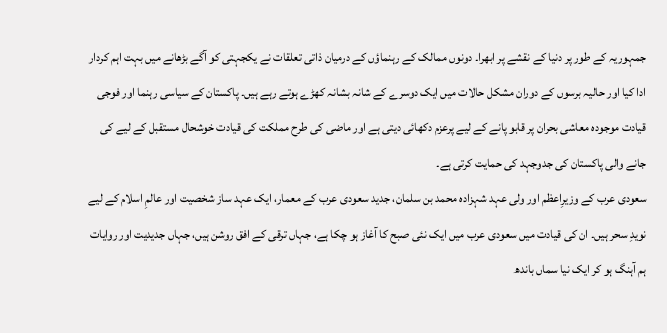جمہوریہ کے طور پر دنیا کے نقشے پر ابھرا۔ دونوں ممالک کے رہنماؤں کے درمیان ذاتی تعلقات نے یکجہتی کو آگے بڑھانے میں بہت اہم کردار ادا کیا اور حالیہ برسوں کے دوران مشکل حالات میں ایک دوسرے کے شانہ بشانہ کھڑے ہوتے رہے ہیں۔ پاکستان کے سیاسی رہنما اور فوجی قیادت موجودہ معاشی بحران پر قابو پانے کے لیے پرعزم دکھائی دیتی ہے اور ماضی کی طرح مملکت کی قیادت خوشحال مستقبل کے لیے کی جانے والی پاکستان کی جدوجہد کی حمایت کرتی ہے۔
سعودی عرب کے وزیرِاعظم اور ولی عہد شہزادہ محمد بن سلمان، جدید سعودی عرب کے معمار، ایک عہد ساز شخصیت اور عالمِ اسلام کے لیے نویدِ سحر ہیں۔ ان کی قیادت میں سعودی عرب میں ایک نئی صبح کا آغاز ہو چکا ہے، جہاں ترقی کے افق روشن ہیں، جہاں جدیدیت اور روایات ہم آہنگ ہو کر ایک نیا سماں باندھ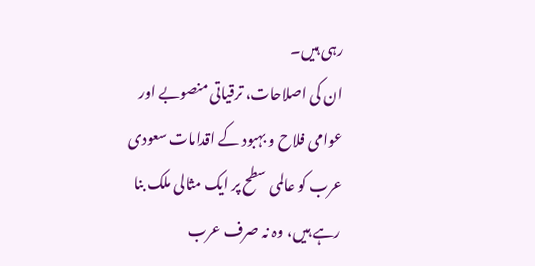رہی ہیں۔
ان کی اصلاحات، ترقیاتی منصوبے اور عوامی فلاح و بہبود کے اقدامات سعودی عرب کو عالمی سطح پر ایک مثالی ملک بنا رہے ہیں، وہ نہ صرف عرب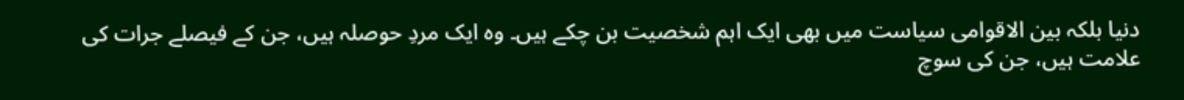دنیا بلکہ بین الاقوامی سیاست میں بھی ایک اہم شخصیت بن چکے ہیں۔ وہ ایک مردِ حوصلہ ہیں، جن کے فیصلے جرات کی علامت ہیں، جن کی سوچ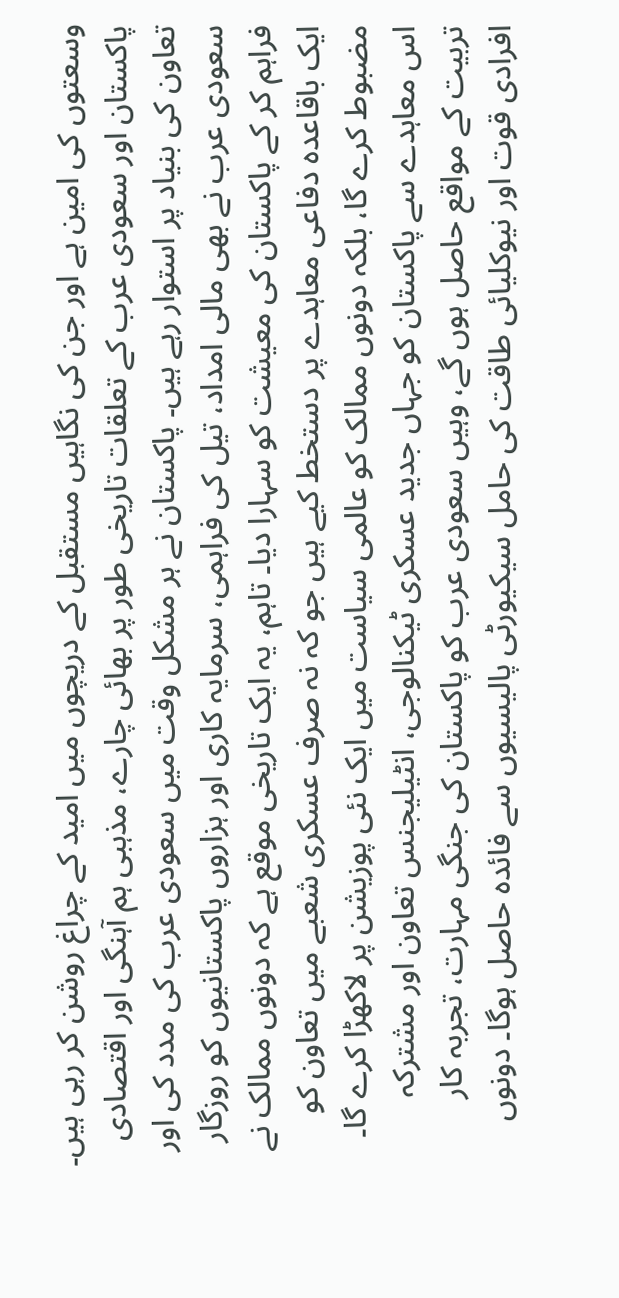وسعتوں کی امین ہے اور جن کی نگاہیں مستقبل کے دریچوں میں امید کے چراغ روشن کر رہی ہیں۔
پاکستان اور سعودی عرب کے تعلقات تاریخی طور پر بھائی چارے، مذہبی ہم آہنگی اور اقتصادی تعاون کی بنیاد پر استوار رہے ہیں۔ پاکستان نے ہر مشکل وقت میں سعودی عرب کی مدد کی اور سعودی عرب نے بھی مالی امداد، تیل کی فراہمی، سرمایہ کاری اور ہزاروں پاکستانیوں کو روزگار فراہم کر کے پاکستان کی معیشت کو سہارا دیا۔ تاہم، یہ ایک تاریخی موقع ہے کہ دونوں ممالک نے ایک باقاعدہ دفاعی معاہدے پر دستخط کیے ہیں جو کہ نہ صرف عسکری شعبے میں تعاون کو مضبوط کرے گا، بلکہ دونوں ممالک کو عالمی سیاست میں ایک نئی پوزیشن پر لاکھڑا کرے گا۔
اس معاہدے سے پاکستان کو جہاں جدید عسکری ٹیکنالوجی، انٹیلیجنس تعاون اور مشترکہ تربیت کے مواقع حاصل ہوں گے، وہیں سعودی عرب کو پاکستان کی جنگی مہارت، تجربہ کار افرادی قوت اور نیوکلیائی طاقت کی حامل سیکیورٹی پالیسیوں سے فائدہ حاصل ہوگا۔ دونوں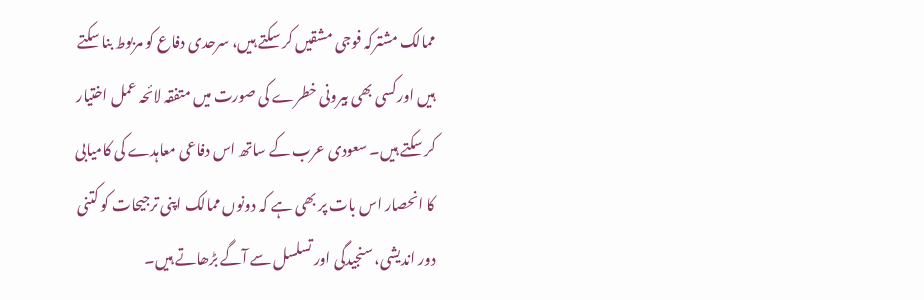ممالک مشترکہ فوجی مشقیں کر سکتے ہیں، سرحدی دفاع کو مربوط بنا سکتے ہیں اورکسی بھی بیرونی خطرے کی صورت میں متفقہ لائحہ عمل اختیار کر سکتے ہیں۔ سعودی عرب کے ساتھ اس دفاعی معاہدے کی کامیابی کا انحصار اس بات پر بھی ہے کہ دونوں ممالک اپنی ترجیحات کو کتنی دور اندیشی، سنجیدگی اور تسلسل سے آگے بڑھاتے ہیں۔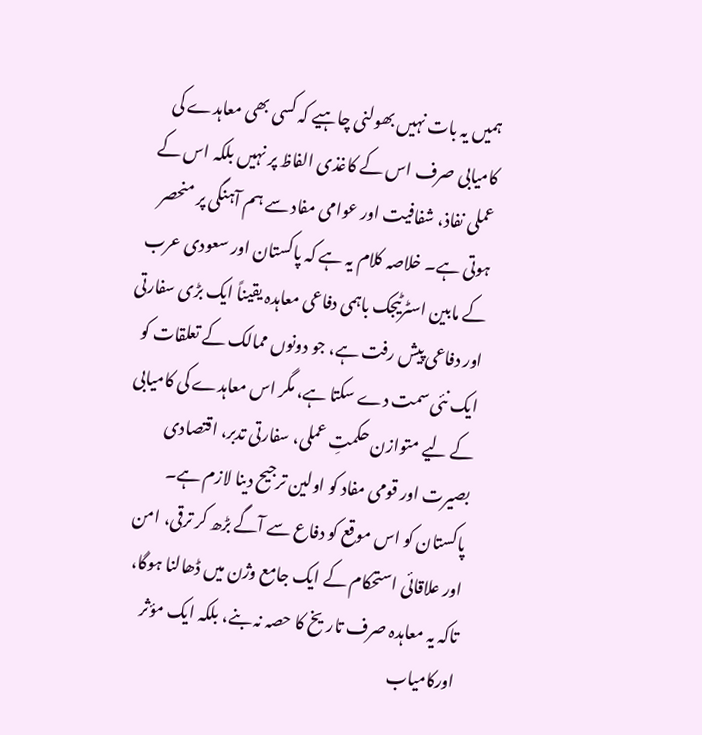ہمیں یہ بات نہیں بھولنی چاہیے کہ کسی بھی معاہدے کی کامیابی صرف اس کے کاغذی الفاظ پر نہیں بلکہ اس کے عملی نفاذ، شفافیت اور عوامی مفاد سے ہم آہنگی پر منحصر ہوتی ہے۔ خلاصہ کلام یہ ہے کہ پاکستان اور سعودی عرب کے مابین اسٹرٹیجک باہمی دفاعی معاہدہ یقیناً ایک بڑی سفارتی اور دفاعی پیش رفت ہے، جو دونوں ممالک کے تعلقات کو ایک نئی سمت دے سکتا ہے، مگر اس معاہدے کی کامیابی کے لیے متوازن حکمتِ عملی، سفارتی تدبر، اقتصادی بصیرت اور قومی مفاد کو اولین ترجیح دینا لازم ہے۔ پاکستان کو اس موقع کو دفاع سے آگے بڑھ کر ترقی، امن اور علاقائی استحکام کے ایک جامع وژن میں ڈھالنا ہوگا، تاکہ یہ معاہدہ صرف تاریخ کا حصہ نہ بنے، بلکہ ایک مؤثر اورکامیاب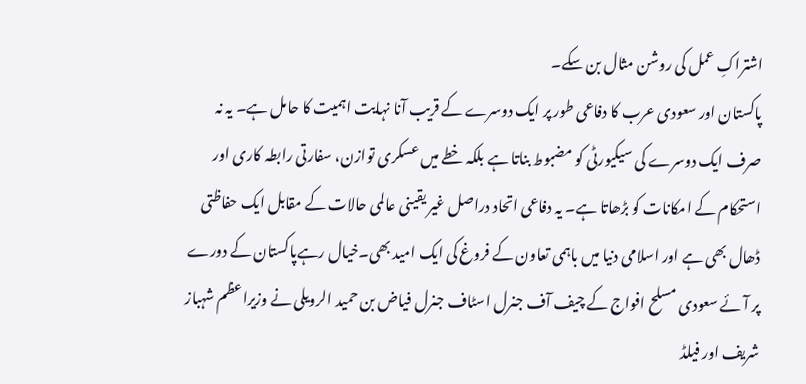اشتراکِ عمل کی روشن مثال بن سکے۔
پاکستان اور سعودی عرب کا دفاعی طور پر ایک دوسرے کے قریب آنا نہایت اہمیت کا حامل ہے۔ یہ نہ صرف ایک دوسرے کی سیکیورٹی کو مضبوط بناتا ہے بلکہ خطے میں عسکری توازن، سفارتی رابطہ کاری اور استحکام کے امکانات کو بڑھاتا ہے۔ یہ دفاعی اتحاد دراصل غیر یقینی عالمی حالات کے مقابل ایک حفاظتی ڈھال بھی ہے اور اسلامی دنیا میں باہمی تعاون کے فروغ کی ایک امید بھی۔خیال رہےپاکستان کے دورے پر آئے سعودی مسلح افواج کے چیف آف جنرل اسٹاف جنرل فیاض بن حمید الرویلی نے وزیراعظم شہباز شریف اور فیلڈ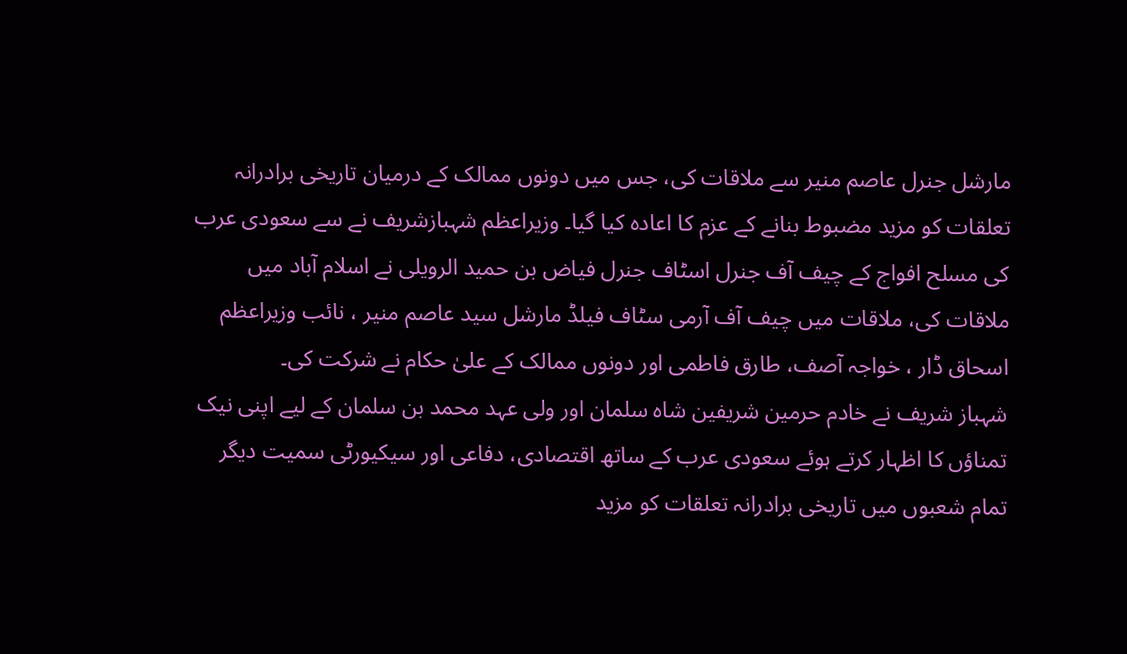مارشل جنرل عاصم منیر سے ملاقات کی، جس میں دونوں ممالک کے درمیان تاریخی برادرانہ تعلقات کو مزید مضبوط بنانے کے عزم کا اعادہ کیا گیا۔ وزیراعظم شہبازشریف نے سے سعودی عرب کی مسلح افواج کے چیف آف جنرل اسٹاف جنرل فیاض بن حمید الرویلی نے اسلام آباد میں ملاقات کی، ملاقات میں چیف آف آرمی سٹاف فیلڈ مارشل سید عاصم منیر ، نائب وزیراعظم اسحاق ڈار ، خواجہ آصف، طارق فاطمی اور دونوں ممالک کے علیٰ حکام نے شرکت کی۔
شہباز شریف نے خادم حرمین شریفین شاہ سلمان اور ولی عہد محمد بن سلمان کے لیے اپنی نیک تمناؤں کا اظہار کرتے ہوئے سعودی عرب کے ساتھ اقتصادی، دفاعی اور سیکیورٹی سمیت دیگر تمام شعبوں میں تاریخی برادرانہ تعلقات کو مزید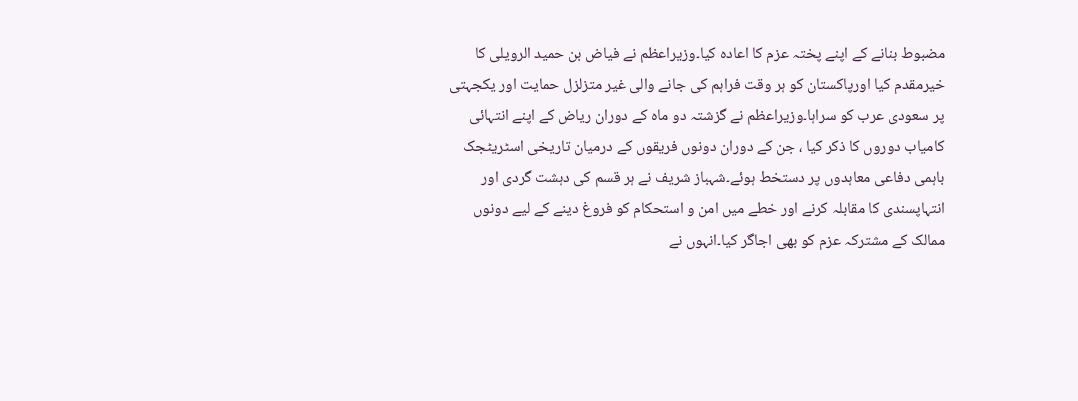مضبوط بنانے کے اپنے پختہ عزم کا اعادہ کیا۔وزیراعظم نے فیاض بن حمید الرویلی کا خیرمقدم کیا اورپاکستان کو ہر وقت فراہم کی جانے والی غیر متزلزل حمایت اور یکجہتی پر سعودی عرب کو سراہا۔وزیراعظم نے گزشتہ دو ماہ کے دوران ریاض کے اپنے انتہائی کامیاب دوروں کا ذکر کیا ، جن کے دوران دونوں فریقوں کے درمیان تاریخی اسٹریٹجک باہمی دفاعی معاہدوں پر دستخط ہوئے۔شہباز شریف نے ہر قسم کی دہشت گردی اور انتہاپسندی کا مقابلہ کرنے اور خطے میں امن و استحکام کو فروغ دینے کے لیے دونوں ممالک کے مشترکہ عزم کو بھی اجاگر کیا۔انہوں نے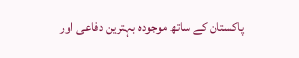پاکستان کے ساتھ موجودہ بہترین دفاعی اور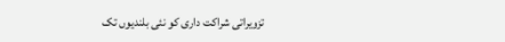تزویراتی شراکت داری کو نئی بلندیوں تک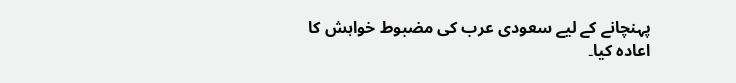پہنچانے کے لیے سعودی عرب کی مضبوط خواہش کا اعادہ کیا۔